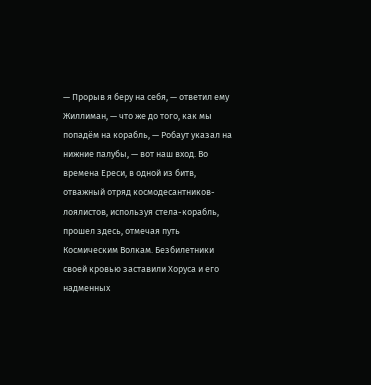— Прорыв я беру на себя, — ответил ему Жиллиман, — что же до того, как мы попадём на корабль, — Робаут указал на нижние палубы, — вот наш вход. Во времена Ереси, в одной из битв, отважный отряд космодесантников-лоялистов, используя стела-корабль, прошел здесь, отмечая путь Космическим Волкам. Безбилетники своей кровью заставили Хоруса и его надменных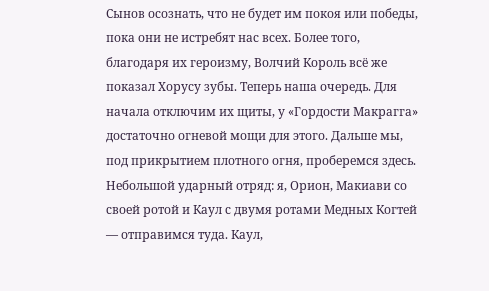Сынов осознать, что не будет им покоя или победы, пока они не истребят нас всех. Более того, благодаря их героизму, Волчий Король всё же показал Хорусу зубы. Теперь наша очередь. Для начала отключим их щиты, у «Гордости Макрагга» достаточно огневой мощи для этого. Дальше мы, под прикрытием плотного огня, проберемся здесь. Небольшой ударный отряд: я, Орион, Макиави со своей ротой и Каул с двумя ротами Медных Когтей — отправимся туда. Каул,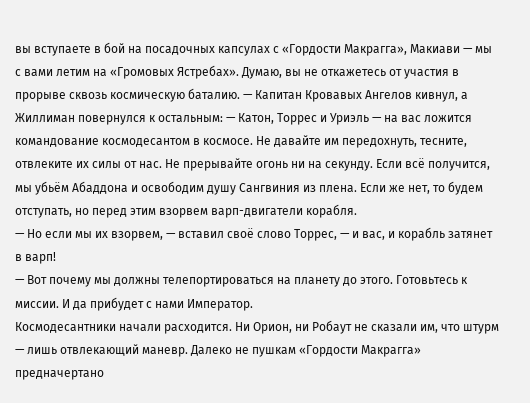вы вступаете в бой на посадочных капсулах с «Гордости Макрагга», Макиави — мы с вами летим на «Громовых Ястребах». Думаю, вы не откажетесь от участия в прорыве сквозь космическую баталию. — Капитан Кровавых Ангелов кивнул, а Жиллиман повернулся к остальным: — Катон, Торрес и Уриэль — на вас ложится командование космодесантом в космосе. Не давайте им передохнуть, тесните, отвлеките их силы от нас. Не прерывайте огонь ни на секунду. Если всё получится, мы убьём Абаддона и освободим душу Сангвиния из плена. Если же нет, то будем отступать, но перед этим взорвем варп-двигатели корабля.
— Но если мы их взорвем, — вставил своё слово Торрес, — и вас, и корабль затянет в варп!
— Вот почему мы должны телепортироваться на планету до этого. Готовьтесь к миссии. И да прибудет с нами Император.
Космодесантники начали расходится. Ни Орион, ни Робаут не сказали им, что штурм — лишь отвлекающий маневр. Далеко не пушкам «Гордости Макрагга» предначертано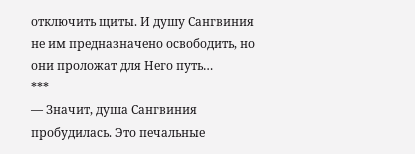отключить щиты. И душу Сангвиния не им предназначено освободить, но они проложат для Него путь…
***
— Значит, душа Сангвиния пробудилась. Это печальные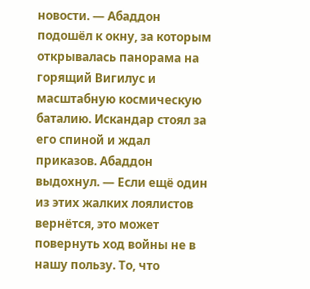новости. — Абаддон подошёл к окну, за которым открывалась панорама на горящий Вигилус и масштабную космическую баталию. Искандар стоял за его спиной и ждал приказов. Абаддон выдохнул. — Если ещё один из этих жалких лоялистов вернётся, это может повернуть ход войны не в нашу пользу. То, что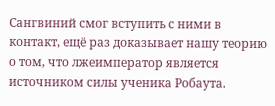Сангвиний смог вступить с ними в контакт, ещё раз доказывает нашу теорию о том, что лжеимператор является источником силы ученика Робаута.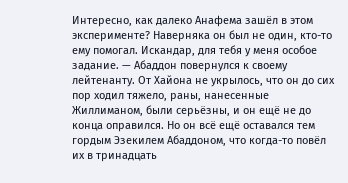Интересно, как далеко Анафема зашёл в этом эксперименте? Наверняка он был не один, кто-то ему помогал. Искандар, для тебя у меня особое задание. — Абаддон повернулся к своему лейтенанту. От Хайона не укрылось, что он до сих пор ходил тяжело, раны, нанесенные Жиллиманом, были серьёзны, и он ещё не до конца оправился. Но он всё ещё оставался тем гордым Эзекилем Абаддоном, что когда-то повёл их в тринадцать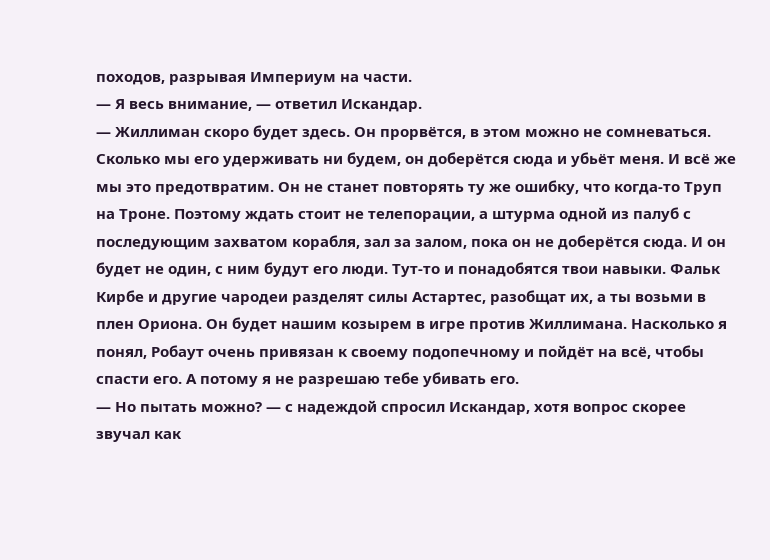походов, разрывая Империум на части.
— Я весь внимание, — ответил Искандар.
— Жиллиман скоро будет здесь. Он прорвётся, в этом можно не сомневаться. Сколько мы его удерживать ни будем, он доберётся сюда и убьёт меня. И всё же мы это предотвратим. Он не станет повторять ту же ошибку, что когда-то Труп на Троне. Поэтому ждать стоит не телепорации, а штурма одной из палуб с последующим захватом корабля, зал за залом, пока он не доберётся сюда. И он будет не один, с ним будут его люди. Тут-то и понадобятся твои навыки. Фальк Кирбе и другие чародеи разделят силы Астартес, разобщат их, а ты возьми в плен Ориона. Он будет нашим козырем в игре против Жиллимана. Насколько я понял, Робаут очень привязан к своему подопечному и пойдёт на всё, чтобы спасти его. А потому я не разрешаю тебе убивать его.
— Но пытать можно? — с надеждой спросил Искандар, хотя вопрос скорее звучал как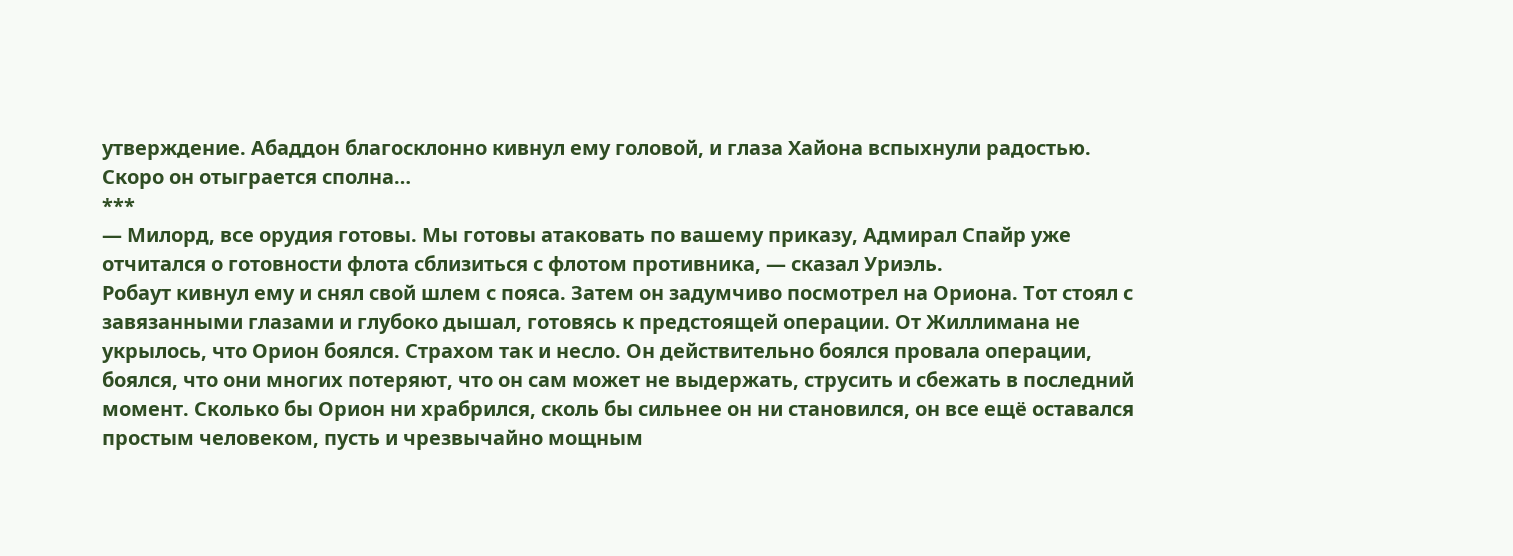утверждение. Абаддон благосклонно кивнул ему головой, и глаза Хайона вспыхнули радостью. Скоро он отыграется сполна…
***
— Милорд, все орудия готовы. Мы готовы атаковать по вашему приказу, Адмирал Спайр уже отчитался о готовности флота сблизиться с флотом противника, — сказал Уриэль.
Робаут кивнул ему и снял свой шлем с пояса. Затем он задумчиво посмотрел на Ориона. Тот стоял с завязанными глазами и глубоко дышал, готовясь к предстоящей операции. От Жиллимана не укрылось, что Орион боялся. Страхом так и несло. Он действительно боялся провала операции, боялся, что они многих потеряют, что он сам может не выдержать, струсить и сбежать в последний момент. Сколько бы Орион ни храбрился, сколь бы сильнее он ни становился, он все ещё оставался простым человеком, пусть и чрезвычайно мощным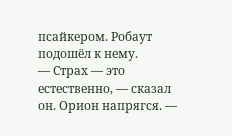псайкером. Робаут подошёл к нему.
— Страх — это естественно, — сказал он. Орион напрягся. —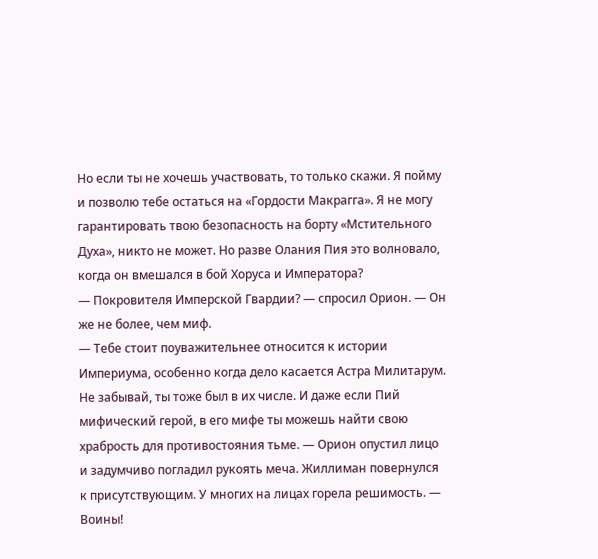Но если ты не хочешь участвовать, то только скажи. Я пойму и позволю тебе остаться на «Гордости Макрагга». Я не могу гарантировать твою безопасность на борту «Мстительного Духа», никто не может. Но разве Олания Пия это волновало, когда он вмешался в бой Хоруса и Императора?
— Покровителя Имперской Гвардии? — спросил Орион. — Он же не более, чем миф.
— Тебе стоит поуважительнее относится к истории Империума, особенно когда дело касается Астра Милитарум. Не забывай, ты тоже был в их числе. И даже если Пий мифический герой, в его мифе ты можешь найти свою храбрость для противостояния тьме. — Орион опустил лицо и задумчиво погладил рукоять меча. Жиллиман повернулся к присутствующим. У многих на лицах горела решимость. — Воины!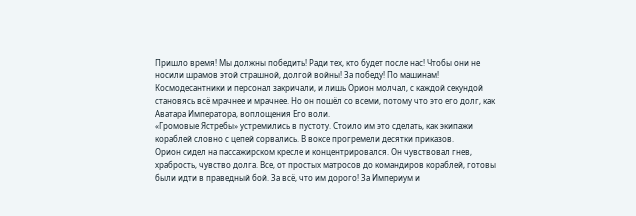Пришло время! Мы должны победить! Ради тех, кто будет после нас! Чтобы они не носили шрамов этой страшной, долгой войны! За победу! По машинам!
Космодесантники и персонал закричали, и лишь Орион молчал, с каждой секундой становясь всё мрачнее и мрачнее. Но он пошёл со всеми, потому что это его долг, как Аватара Императора, воплощения Его воли.
«Громовые Ястребы» устремились в пустоту. Стоило им это сделать, как экипажи кораблей словно с цепей сорвались. В воксе прогремели десятки приказов.
Орион сидел на пассажирском кресле и концентрировался. Он чувствовал гнев, храбрость, чувство долга. Все, от простых матросов до командиров кораблей, готовы были идти в праведный бой. За всё, что им дорого! За Империум и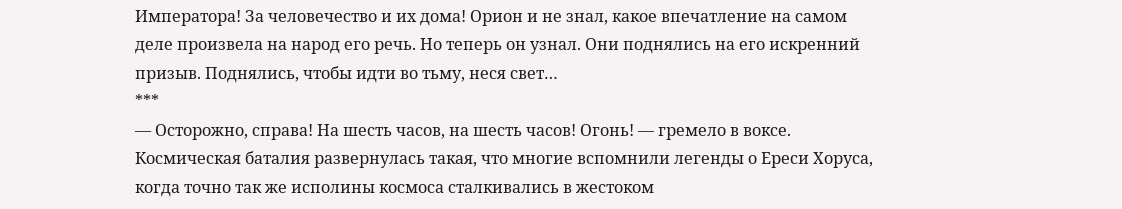Императора! За человечество и их дома! Орион и не знал, какое впечатление на самом деле произвела на народ его речь. Но теперь он узнал. Они поднялись на его искренний призыв. Поднялись, чтобы идти во тьму, неся свет…
***
— Осторожно, справа! На шесть часов, на шесть часов! Огонь! — гремело в воксе.
Космическая баталия развернулась такая, что многие вспомнили легенды о Ереси Хоруса, когда точно так же исполины космоса сталкивались в жестоком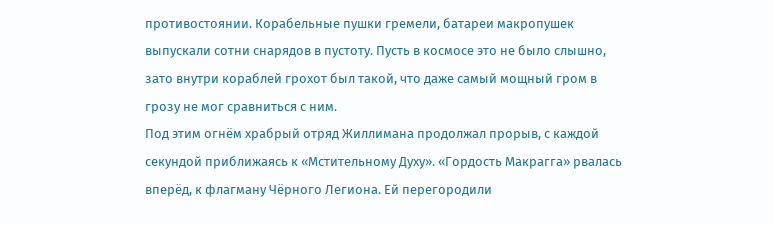противостоянии. Корабельные пушки гремели, батареи макропушек выпускали сотни снарядов в пустоту. Пусть в космосе это не было слышно, зато внутри кораблей грохот был такой, что даже самый мощный гром в грозу не мог сравниться с ним.
Под этим огнём храбрый отряд Жиллимана продолжал прорыв, с каждой секундой приближаясь к «Мстительному Духу». «Гордость Макрагга» рвалась вперёд, к флагману Чёрного Легиона. Ей перегородили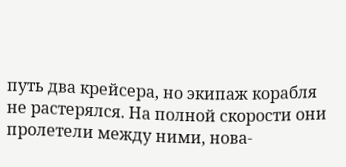путь два крейсера, но экипаж корабля не растерялся. На полной скорости они пролетели между ними, нова-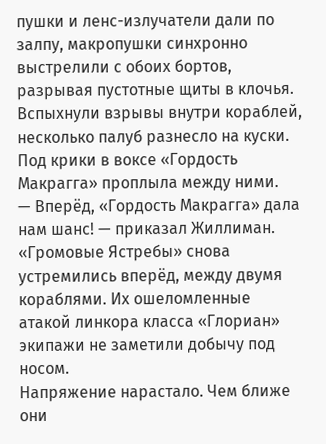пушки и ленс-излучатели дали по залпу, макропушки синхронно выстрелили с обоих бортов, разрывая пустотные щиты в клочья. Вспыхнули взрывы внутри кораблей, несколько палуб разнесло на куски. Под крики в воксе «Гордость Макрагга» проплыла между ними.
— Вперёд, «Гордость Макрагга» дала нам шанс! — приказал Жиллиман. «Громовые Ястребы» снова устремились вперёд, между двумя кораблями. Их ошеломленные атакой линкора класса «Глориан» экипажи не заметили добычу под носом.
Напряжение нарастало. Чем ближе они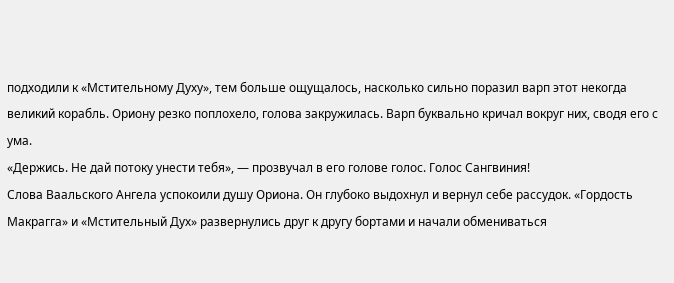подходили к «Мстительному Духу», тем больше ощущалось, насколько сильно поразил варп этот некогда великий корабль. Ориону резко поплохело, голова закружилась. Варп буквально кричал вокруг них, сводя его с ума.
«Держись. Не дай потоку унести тебя», — прозвучал в его голове голос. Голос Сангвиния!
Слова Ваальского Ангела успокоили душу Ориона. Он глубоко выдохнул и вернул себе рассудок. «Гордость Макрагга» и «Мстительный Дух» развернулись друг к другу бортами и начали обмениваться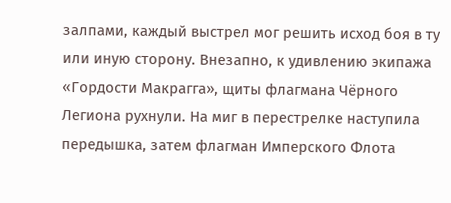залпами, каждый выстрел мог решить исход боя в ту или иную сторону. Внезапно, к удивлению экипажа «Гордости Макрагга», щиты флагмана Чёрного Легиона рухнули. На миг в перестрелке наступила передышка, затем флагман Имперского Флота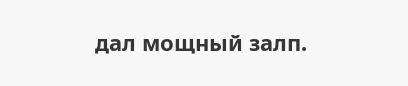дал мощный залп.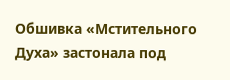Обшивка «Мстительного Духа» застонала под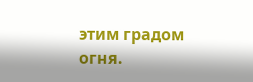этим градом огня.